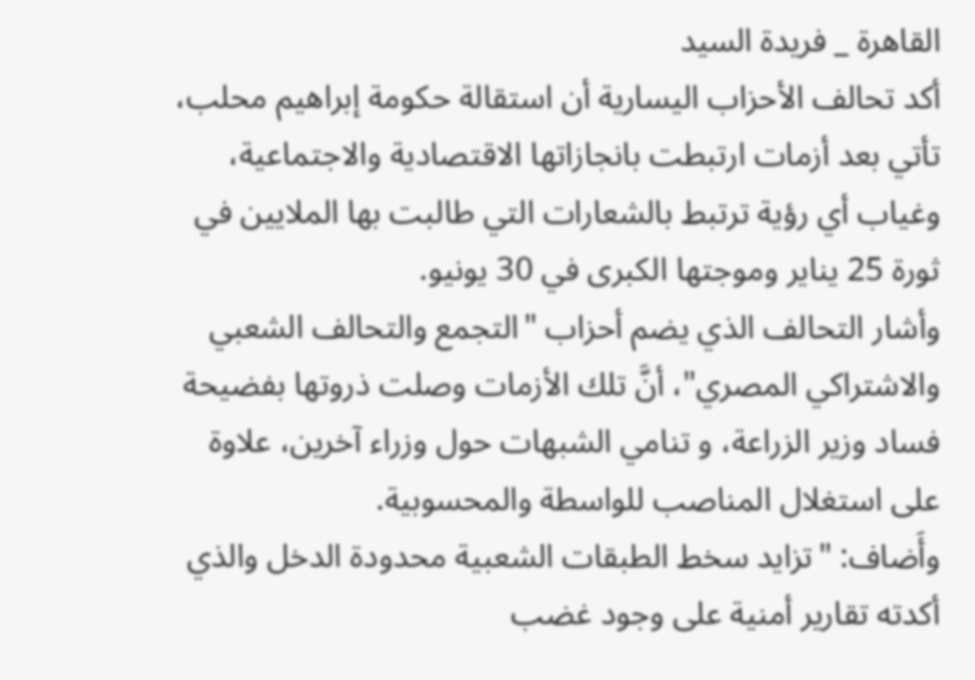القاهرة _ فريدة السيد
أكد تحالف الأحزاب اليسارية أن استقالة حكومة إبراهيم محلب، تأتي بعد أزمات ارتبطت بانجازاتها الاقتصادية والاجتماعية، وغياب أي رؤية ترتبط بالشعارات التي طالبت بها الملايين في ثورة 25 يناير وموجتها الكبرى في 30 يونيو.
وأشار التحالف الذي يضم أحزاب "التجمع والتحالف الشعبي والاشتراكي المصري"، أنَّ تلك الأزمات وصلت ذروتها بفضيحة فساد وزير الزراعة، و تنامي الشبهات حول وزراء آخرين، علاوة على استغلال المناصب للواسطة والمحسوبية.
وأَضاف: "تزايد سخط الطبقات الشعبية محدودة الدخل والذي أكدته تقارير أمنية على وجود غضب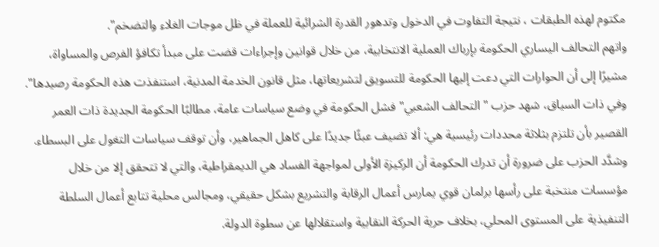مكتوم لهذه الطبقات ، نتيجة التفاوت في الدخول وتدهور القدرة الشرائية للعملة في ظل موجات الغلاء والتضخم".
واتهم التحالف اليساري الحكومة بإرباك العملية الانتخابية، من خلال قوانين وإجراءات قضت على مبدأ تكافؤ الفرص والمساواة، مشيرًا إلى أن الحوارات التي دعت إليها الحكومة للتسويق لتشريعاتها، مثل قانون الخدمة المدنية، استنفذت هذه الحكومة رصيدها".
وفي ذات السياق، شهد حزب "التحالف الشعبي" فشل الحكومة في وضع سياسات عامة، مطالبًا الحكومة الجديدة ذات العمر القصير بأن تلتزم بثلاثة محددات رئيسية هي: ألا تضيف عبئًا جديدًا على كاهل الجماهير، وأن توقف سياسات التغول على البسطاء.
وشدَّد الحزب على ضرورة أن تدرك الحكومة أن الركيزة الأولى لمواجهة الفساد هي الديمقراطية، والتي لا تتحقق إلا من خلال مؤسسات منتخبة على رأسها برلمان قوي يمارس أعمال الرقابة والتشريع بشكل حقيقي، ومجالس محلية تتابع أعمال السلطة التنفيذية على المستوى المحلي، بخلاف حرية الحركة النقابية واستقلالها عن سطوة الدولة.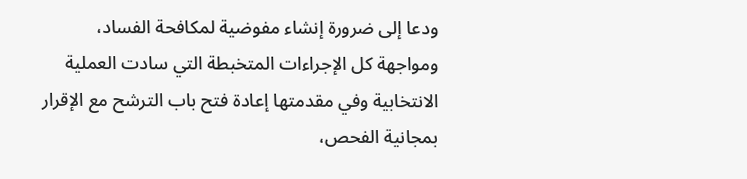ودعا إلى ضرورة إنشاء مفوضية لمكافحة الفساد، ومواجهة كل الإجراءات المتخبطة التي سادت العملية الانتخابية وفي مقدمتها إعادة فتح باب الترشح مع الإقرار بمجانية الفحص،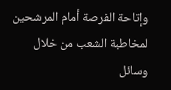وإتاحة الفرصة أمام المرشحين لمخاطبة الشعب من خلال وسائل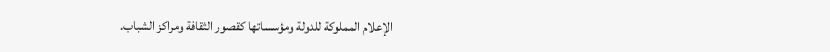الإعلام المملوكة للدولة ومؤسساتها كقصور الثقافة ومراكز الشباب.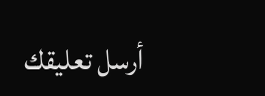أرسل تعليقك